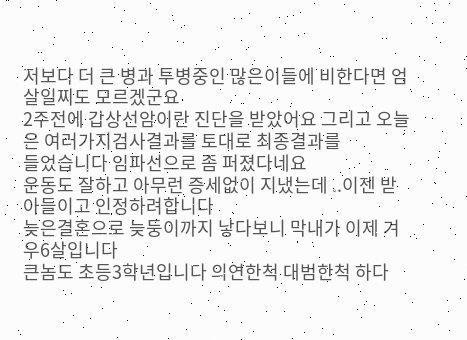저보다 더 큰 병과 투병중인 많은이들에 비한다면 엄살일찌도 모르겠군요
2주전에 갑상선암이란 진단을 받았어요 그리고 오늘은 여러가지검사결과를 토대로 최종결과를
들었습니다 임파선으로 좀 퍼졌다네요
운동도 잘하고 아무런 증세없이 지냈는데 ..이젠 받아들이고 인정하려합니다
늦은결혼으로 늦둥이까지 낳다보니 막내가 이제 겨우6살입니다
큰놈도 초등3학년입니다 의연한척 대범한척 하다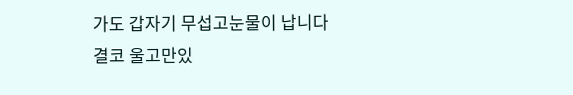가도 갑자기 무섭고눈물이 납니다
결코 울고만있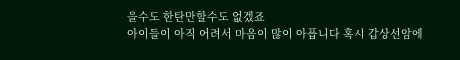을수도 한탄만할수도 없겠죠
아이들이 아직 어려서 마음이 많이 아픕니다 혹시 갑상선암에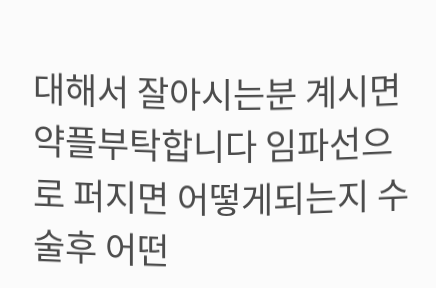대해서 잘아시는분 계시면 약플부탁합니다 임파선으로 퍼지면 어떻게되는지 수술후 어떤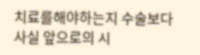치료를해야하는지 수술보다 사실 앞으로의 시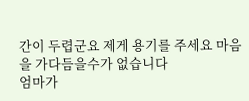간이 두렵군요 제게 용기를 주세요 마음을 가다듬을수가 없습니다
엄마가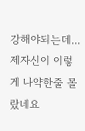강해야되는데...제자신이 이렇게 나약한줄 몰랐네요